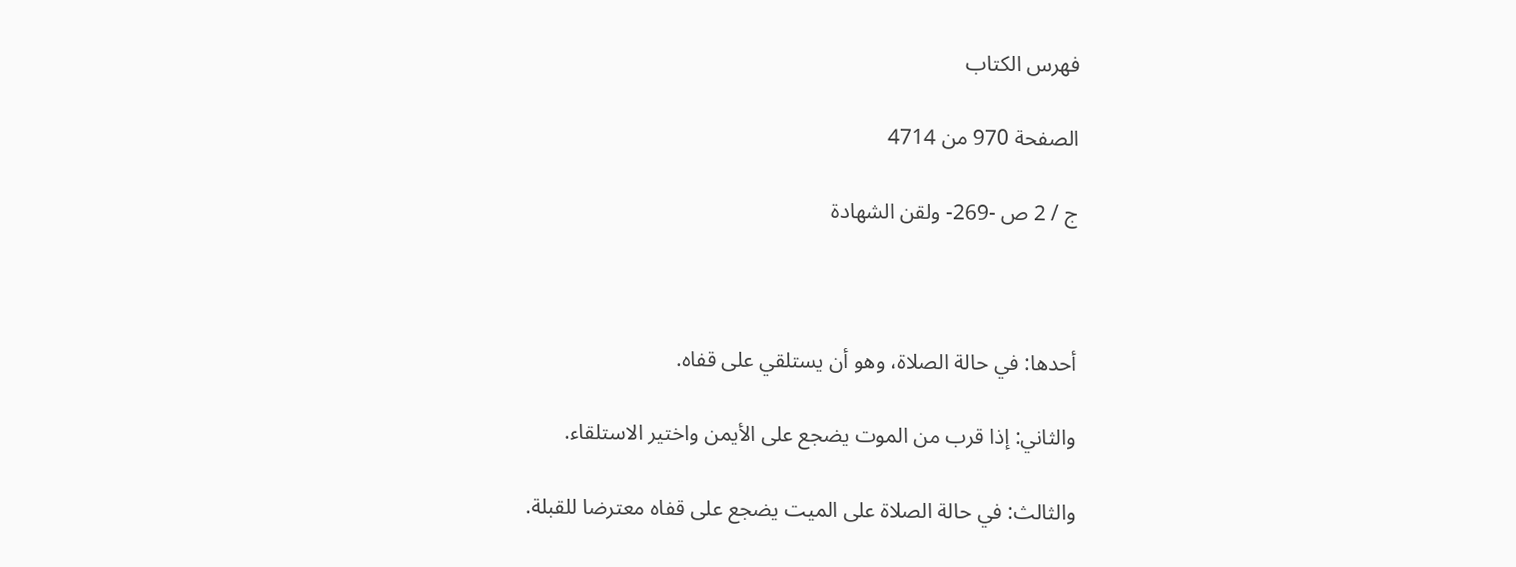فهرس الكتاب

الصفحة 970 من 4714

ج / 2 ص -269- ولقن الشهادة



أحدها: في حالة الصلاة، وهو أن يستلقي على قفاه.

والثاني: إذا قرب من الموت يضجع على الأيمن واختير الاستلقاء.

والثالث: في حالة الصلاة على الميت يضجع على قفاه معترضا للقبلة.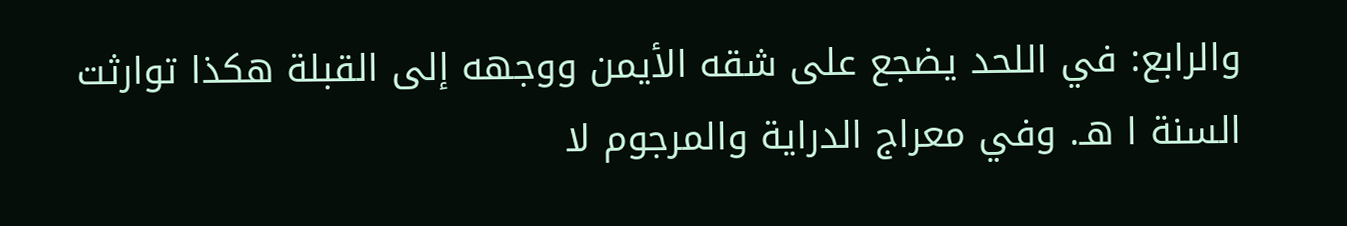والرابع: في اللحد يضجع على شقه الأيمن ووجهه إلى القبلة هكذا توارثت السنة ا هـ. وفي معراج الدراية والمرجوم لا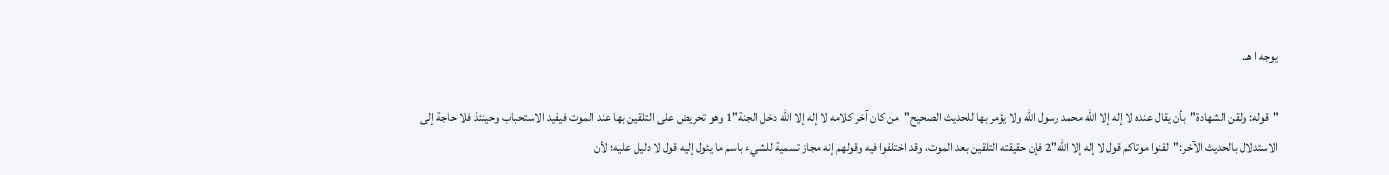يوجه ا هـ.

"قوله: ولقن الشهادة"بأن يقال عنده لا إله إلا الله محمد رسول الله ولا يؤمر بها للحديث الصحيح"من كان آخر كلامه لا إله إلا الله دخل الجنة"1 وهو تحريض على التلقين بها عند الموت فيفيد الاستحباب وحينئذ فلا حاجة إلى الاستدلال بالحديث الآخر:"لقنوا موتاكم قول لا إله إلا الله"2 فإن حقيقته التلقين بعد الموت، وقد اختلفوا فيه وقولهم إنه مجاز تسمية للشيء باسم ما يئول إليه قول لا دليل عليه؛ لأن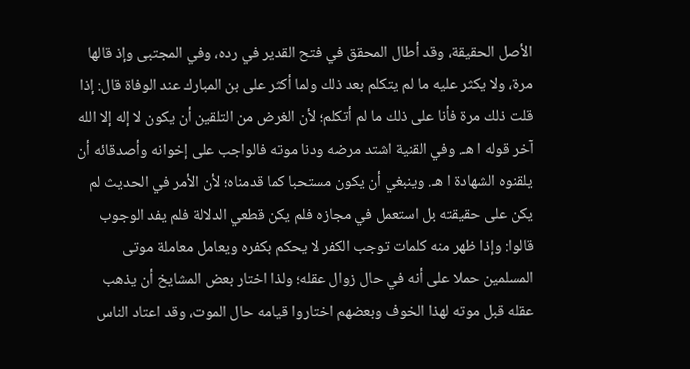الأصل الحقيقة، وقد أطال المحقق في فتح القدير في رده، وفي المجتبى وإذ قالها مرة، ولا يكثر عليه ما لم يتكلم بعد ذلك ولما أكثر على بن المبارك عند الوفاة قال: إذا قلت ذلك مرة فأنا على ذلك ما لم أتكلم؛ لأن الغرض من التلقين أن يكون لا إله إلا الله آخر قوله ا هـ. وفي القنية اشتد مرضه ودنا موته فالواجب على إخوانه وأصدقائه أن يلقنوه الشهادة ا هـ. وينبغي أن يكون مستحبا كما قدمناه؛ لأن الأمر في الحديث لم يكن على حقيقته بل استعمل في مجازه فلم يكن قطعي الدلالة فلم يفد الوجوب قالوا: وإذا ظهر منه كلمات توجب الكفر لا يحكم بكفره ويعامل معاملة موتى المسلمين حملا على أنه في حال زوال عقله؛ ولذا اختار بعض المشايخ أن يذهب عقله قبل موته لهذا الخوف وبعضهم اختاروا قيامه حال الموت، وقد اعتاد الناس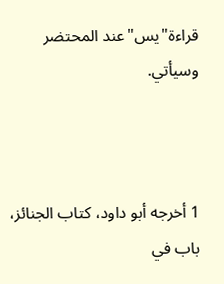قراءة"يس"عند المحتضر وسيأتي.



1 أخرجه أبو داود، كتاب الجنائز، باب في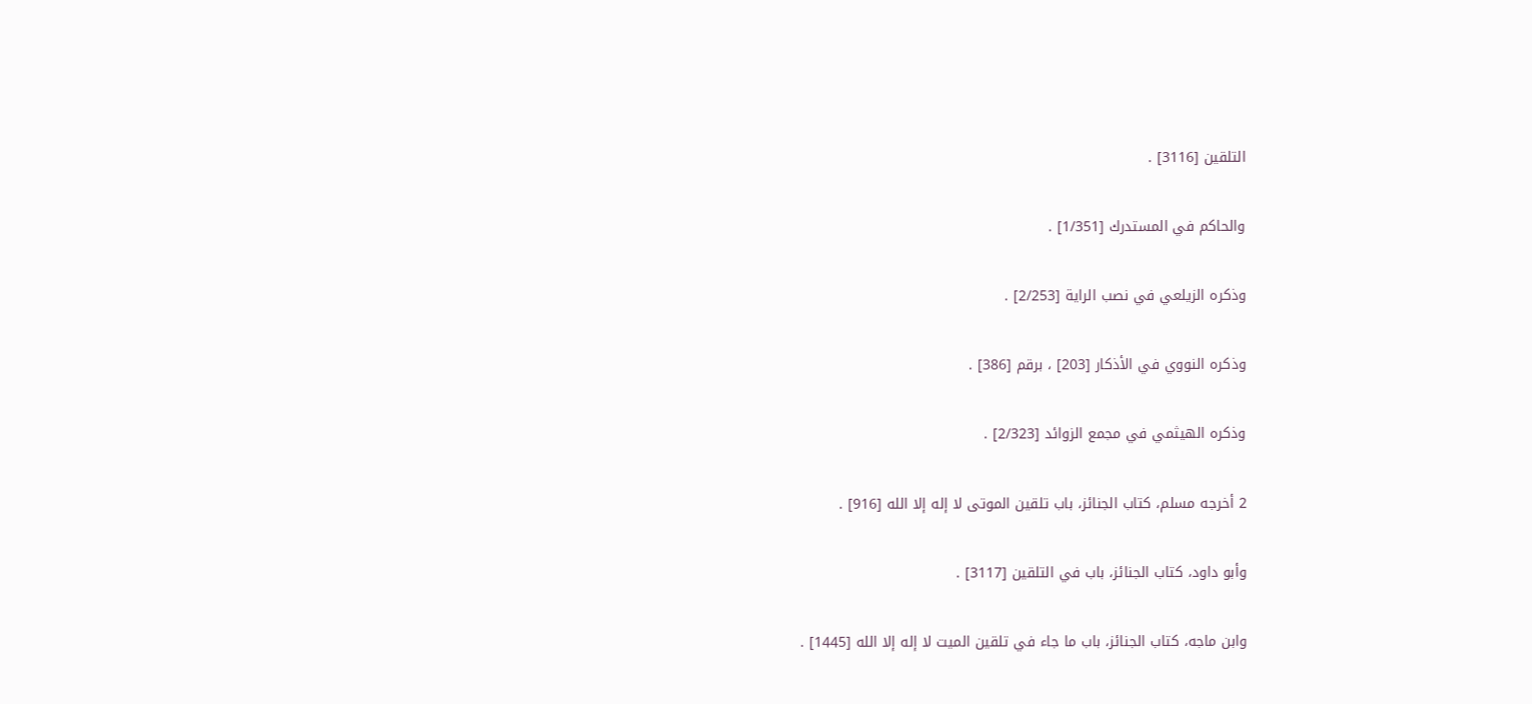التلقين [3116] .

والحاكم في المستدرك [1/351] .

وذكره الزيلعي في نصب الراية [2/253] .

وذكره النووي في الأذكار [203] ، برقم [386] .

وذكره الهيثمي في مجمع الزوائد [2/323] .

2 أخرجه مسلم، كتاب الجنائز، باب تلقين الموتى لا إله إلا الله [916] .

وأبو داود، كتاب الجنائز، باب في التلقين [3117] .

وابن ماجه، كتاب الجنائز، باب ما جاء في تلقين الميت لا إله إلا الله [1445] .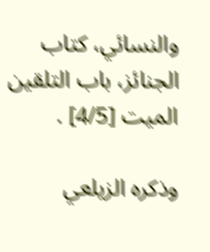والنسائي، كتاب الجنائز، باب التلقين الميت [4/5] .

وذكره الزيلعي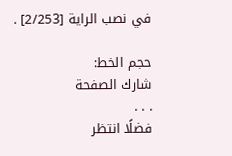في نصب الراية [2/253] .

حجم الخط:
شارك الصفحة
. . .
فضلًا انتظر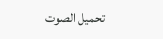تحميل الصوت